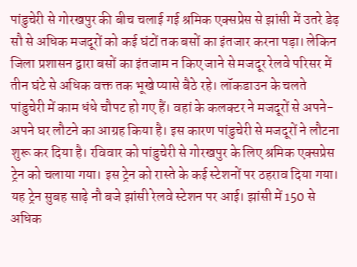पांडुचेरी से गोरखपुर की बीच चलाई गई श्रमिक एक्सप्रेस से झांसी में उतरे डेढ़ सौ से अधिक मजदूरों को कई घंटों तक बसों का इंतजार करना पड़ा। लेकिन जिला प्रशासन द्वारा बसों का इंतजाम न किए जाने से मजदूर रेलवे परिसर में तीन घंटे से अधिक वक्त तक भूखे प्यासे बैठे रहे। लॉकडाउन के चलते पांडुचेरी में काम धंधे चौपट हो गए हैं। वहां के कलक्टर ने मजदूरों से अपने- अपने घर लौटने का आग्रह किया है। इस कारण पांडुचेरी से मजदूरों ने लौटना शुरू कर दिया है। रविवार को पांडुचेरी से गोरखपुर के लिए श्रमिक एक्सप्रेस ट्रेन को चलाया गया। इस ट्रेन को रास्ते के कई स्टेशनों पर ठहराव दिया गया। यह ट्रेन सुबह साढ़े नौ बजे झांसी रेलवे स्टेशन पर आई। झांसी में 150 से अधिक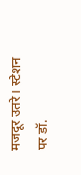मजदूर उतरे। स्टेशन पर डॉ.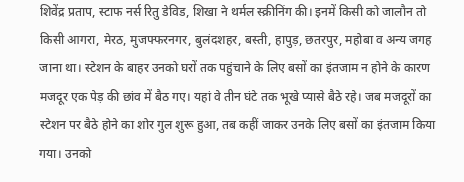शिवेंद्र प्रताप, स्टाफ नर्स रितु डेविड, शिखा ने थर्मल स्क्रीनिंग की। इनमें किसी को जालौन तो किसी आगरा, मेरठ, मुजफ्फरनगर, बुलंदशहर, बस्ती, हापुड़, छतरपुर, महोबा व अन्य जगह जाना था। स्टेशन के बाहर उनको घरों तक पहुंचाने के लिए बसों का इंतजाम न होने के कारण मजदूर एक पेड़ की छांव में बैठ गए। यहां वे तीन घंटे तक भूखे प्यासे बैठे रहे। जब मजदूरों का स्टेशन पर बैठे होने का शोर गुल शुरू हुआ, तब कहीं जाकर उनके लिए बसों का इंतजाम किया गया। उनको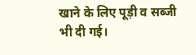खाने के लिए पूड़ी व सब्जी भी दी गई।